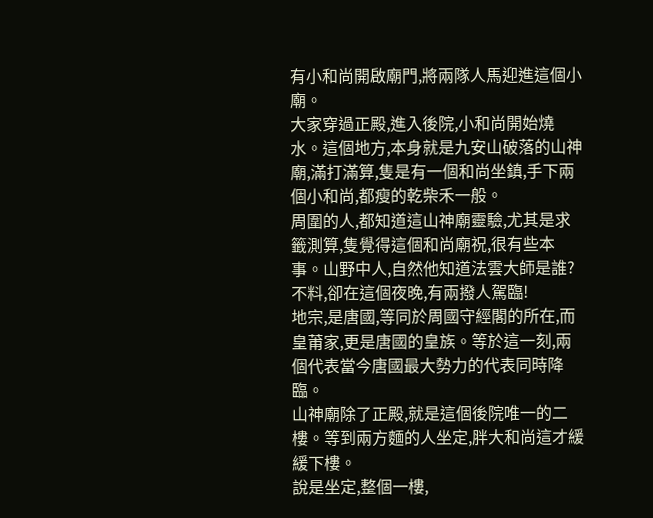有小和尚開啟廟門,將兩隊人馬迎進這個小廟。
大家穿過正殿,進入後院,小和尚開始燒水。這個地方,本身就是九安山破落的山神廟,滿打滿算,隻是有一個和尚坐鎮,手下兩個小和尚,都瘦的乾柴禾一般。
周圍的人,都知道這山神廟靈驗,尤其是求籤測算,隻覺得這個和尚廟祝,很有些本事。山野中人,自然他知道法雲大師是誰?
不料,卻在這個夜晚,有兩撥人駕臨!
地宗,是唐國,等同於周國守經閣的所在,而皇莆家,更是唐國的皇族。等於這一刻,兩個代表當今唐國最大勢力的代表同時降臨。
山神廟除了正殿,就是這個後院唯一的二樓。等到兩方麵的人坐定,胖大和尚這才緩緩下樓。
說是坐定,整個一樓,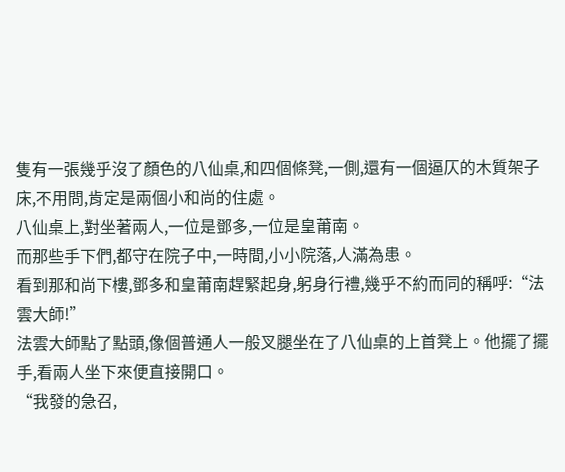隻有一張幾乎沒了顏色的八仙桌,和四個條凳,一側,還有一個逼仄的木質架子床,不用問,肯定是兩個小和尚的住處。
八仙桌上,對坐著兩人,一位是鄧多,一位是皇莆南。
而那些手下們,都守在院子中,一時間,小小院落,人滿為患。
看到那和尚下樓,鄧多和皇莆南趕緊起身,躬身行禮,幾乎不約而同的稱呼:“法雲大師!”
法雲大師點了點頭,像個普通人一般叉腿坐在了八仙桌的上首凳上。他擺了擺手,看兩人坐下來便直接開口。
“我發的急召,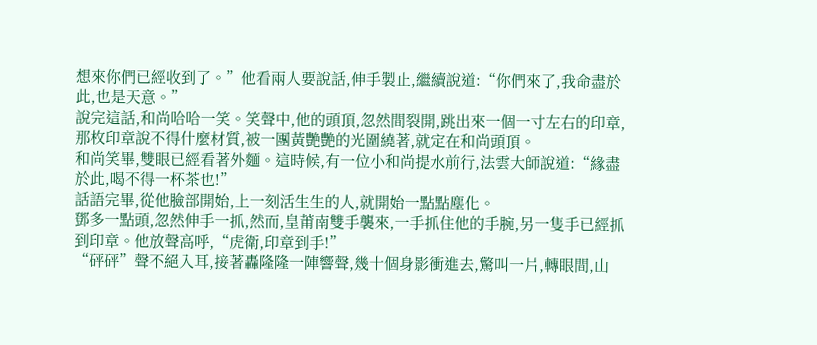想來你們已經收到了。”他看兩人要說話,伸手製止,繼續說道:“你們來了,我命盡於此,也是天意。”
說完這話,和尚哈哈一笑。笑聲中,他的頭頂,忽然間裂開,跳出來一個一寸左右的印章,那枚印章說不得什麼材質,被一團黃艷艷的光圍繞著,就定在和尚頭頂。
和尚笑畢,雙眼已經看著外麵。這時候,有一位小和尚提水前行,法雲大師說道:“緣盡於此,喝不得一杯茶也!”
話語完畢,從他臉部開始,上一刻活生生的人,就開始一點點塵化。
鄧多一點頭,忽然伸手一抓,然而,皇莆南雙手襲來,一手抓住他的手腕,另一隻手已經抓到印章。他放聲高呼,“虎衛,印章到手!”
“砰砰”聲不絕入耳,接著轟隆隆一陣響聲,幾十個身影衝進去,驚叫一片,轉眼間,山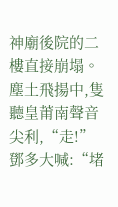神廟後院的二樓直接崩塌。
塵土飛揚中,隻聽皇莆南聲音尖利,“走!”
鄧多大喊:“堵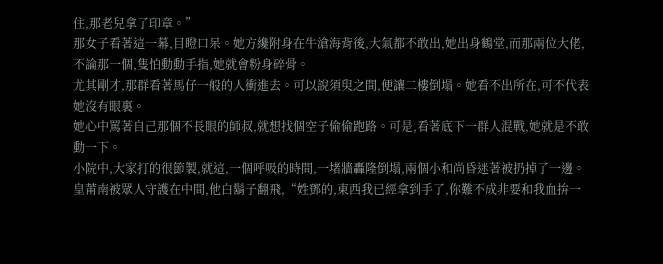住,那老兒拿了印章。”
那女子看著這一幕,目瞪口呆。她方纔附身在牛滄海背後,大氣都不敢出,她出身鶴堂,而那兩位大佬,不論那一個,隻怕動動手指,她就會粉身碎骨。
尤其剛才,那群看著馬仔一般的人衝進去。可以說須臾之間,便讓二樓倒塌。她看不出所在,可不代表她沒有眼裏。
她心中罵著自己那個不長眼的師叔,就想找個空子偷偷跑路。可是,看著底下一群人混戰,她就是不敢動一下。
小院中,大家打的很節製,就這,一個呼吸的時間,一堵牆轟隆倒塌,兩個小和尚昏迷著被扔掉了一邊。
皇莆南被眾人守護在中間,他白鬍子翻飛,“姓鄧的,東西我已經拿到手了,你難不成非要和我血拚一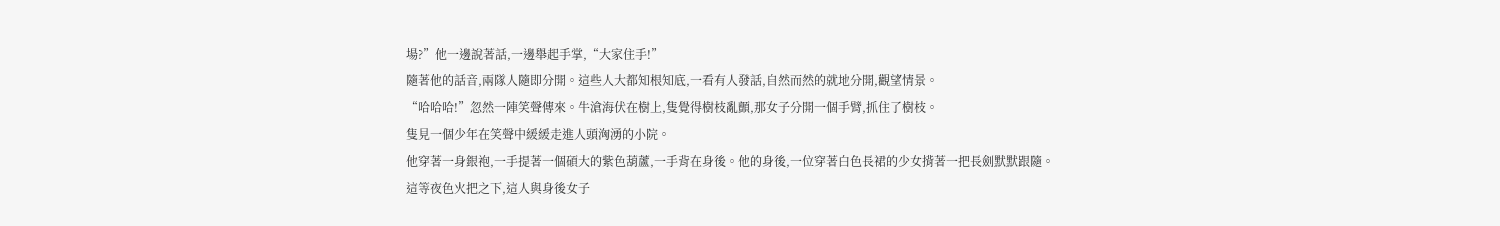場?”他一邊說著話,一邊舉起手掌,“大家住手!”
隨著他的話音,兩隊人隨即分開。這些人大都知根知底,一看有人發話,自然而然的就地分開,觀望情景。
“哈哈哈!”忽然一陣笑聲傳來。牛滄海伏在樹上,隻覺得樹枝亂顫,那女子分開一個手臂,抓住了樹枝。
隻見一個少年在笑聲中緩緩走進人頭洶湧的小院。
他穿著一身銀袍,一手提著一個碩大的紫色葫蘆,一手背在身後。他的身後,一位穿著白色長裙的少女揹著一把長劍默默跟隨。
這等夜色火把之下,這人與身後女子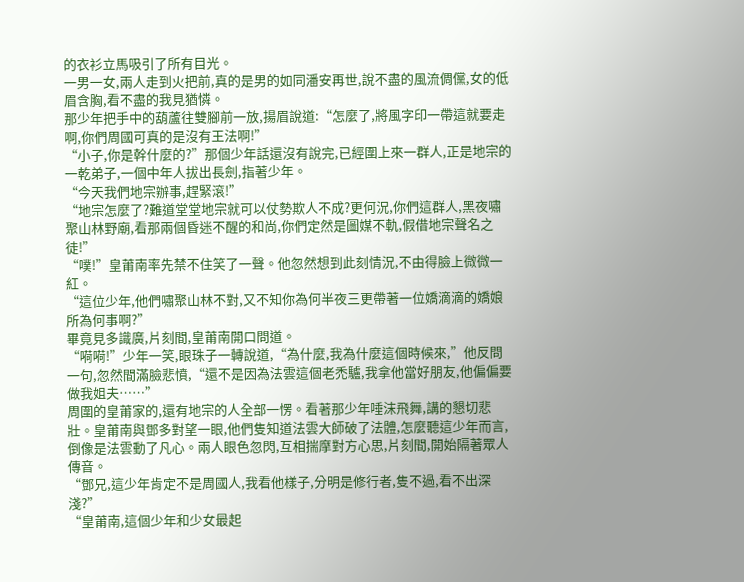的衣衫立馬吸引了所有目光。
一男一女,兩人走到火把前,真的是男的如同潘安再世,說不盡的風流倜儻,女的低眉含胸,看不盡的我見猶憐。
那少年把手中的葫蘆往雙腳前一放,揚眉說道:“怎麼了,將風字印一帶這就要走啊,你們周國可真的是沒有王法啊!”
“小子,你是幹什麼的?”那個少年話還沒有說完,已經圍上來一群人,正是地宗的一乾弟子,一個中年人拔出長劍,指著少年。
“今天我們地宗辦事,趕緊滾!”
“地宗怎麼了?難道堂堂地宗就可以仗勢欺人不成?更何況,你們這群人,黑夜嘯聚山林野廟,看那兩個昏迷不醒的和尚,你們定然是圖媒不軌,假借地宗聲名之徒!”
“噗!”皇莆南率先禁不住笑了一聲。他忽然想到此刻情況,不由得臉上微微一紅。
“這位少年,他們嘯聚山林不對,又不知你為何半夜三更帶著一位嬌滴滴的嬌娘所為何事啊?”
畢竟見多識廣,片刻間,皇莆南開口問道。
“嗬嗬!”少年一笑,眼珠子一轉說道,“為什麼,我為什麼這個時候來,”他反問一句,忽然間滿臉悲憤,“還不是因為法雲這個老禿驢,我拿他當好朋友,他偏偏要做我姐夫……”
周圍的皇莆家的,還有地宗的人全部一愣。看著那少年唾沫飛舞,講的懇切悲壯。皇莆南與鄧多對望一眼,他們隻知道法雲大師破了法體,怎麼聽這少年而言,倒像是法雲動了凡心。兩人眼色忽閃,互相揣摩對方心思,片刻間,開始隔著眾人傳音。
“鄧兄,這少年肯定不是周國人,我看他樣子,分明是修行者,隻不過,看不出深淺?”
“皇莆南,這個少年和少女最起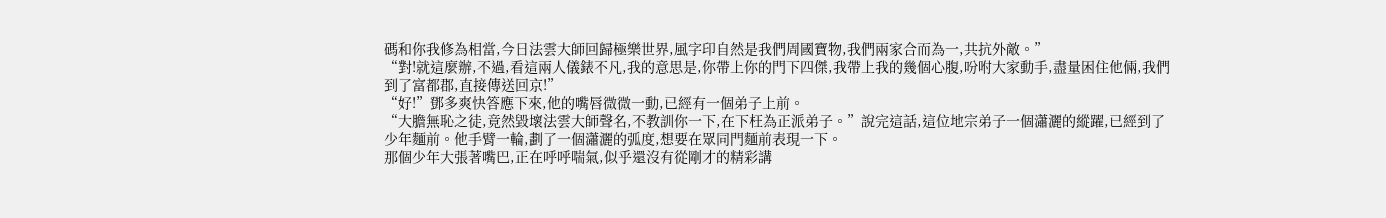碼和你我修為相當,今日法雲大師回歸極樂世界,風字印自然是我們周國寶物,我們兩家合而為一,共抗外敵。”
“對!就這麼辦,不過,看這兩人儀錶不凡,我的意思是,你帶上你的門下四傑,我帶上我的幾個心腹,吩咐大家動手,盡量困住他倆,我們到了富都郡,直接傳送回京!”
“好!”鄧多爽快答應下來,他的嘴唇微微一動,已經有一個弟子上前。
“大膽無恥之徒,竟然毀壞法雲大師聲名,不教訓你一下,在下枉為正派弟子。”說完這話,這位地宗弟子一個瀟灑的縱躍,已經到了少年麵前。他手臂一輪,劃了一個瀟灑的弧度,想要在眾同門麵前表現一下。
那個少年大張著嘴巴,正在呼呼喘氣,似乎還沒有從剛才的精彩講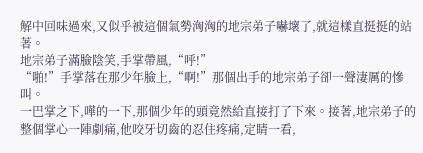解中回味過來,又似乎被這個氣勢洶洶的地宗弟子嚇壞了,就這樣直挺挺的站著。
地宗弟子滿臉陰笑,手掌帶風,“呼!”
“啪!”手掌落在那少年臉上,“啊!”那個出手的地宗弟子卻一聲淒厲的慘叫。
一巴掌之下,嘩的一下,那個少年的頭竟然給直接打了下來。接著,地宗弟子的整個掌心一陣劇痛,他咬牙切齒的忍住疼痛,定睛一看,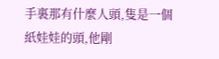手裏那有什麼人頭,隻是一個紙娃娃的頭,他剛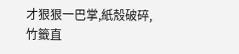才狠狠一巴掌,紙殼破碎,竹籤直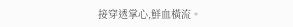接穿透掌心,鮮血橫流。